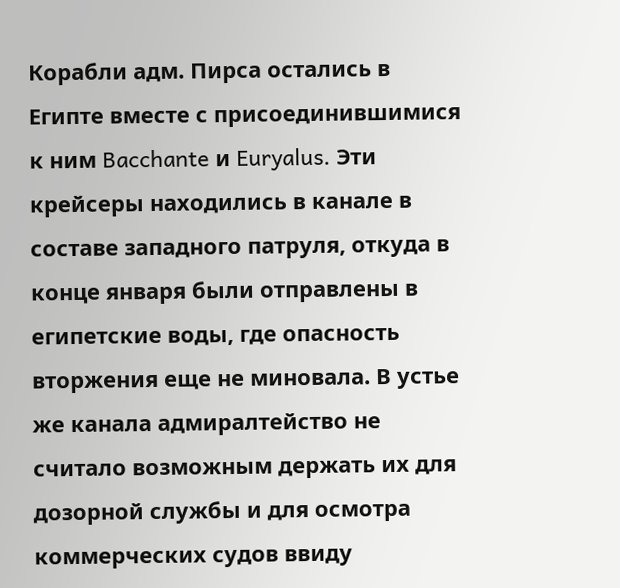Корабли адм. Пирса остались в Египте вместе с присоединившимися к ним Bacchante и Euryalus. Эти крейсеры находились в канале в составе западного патруля, откуда в конце января были отправлены в египетские воды, где опасность вторжения еще не миновала. В устье же канала адмиралтейство не считало возможным держать их для дозорной службы и для осмотра коммерческих судов ввиду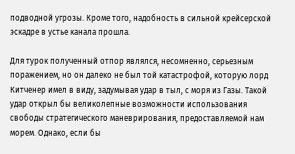подводной угрозы. Кроме того, надобность в сильной крейсерской эскадре в устье канала прошла.

Для турок полученный отпор являлся, несомненно, серьезным поражением, но он далеко не был той катастрофой, которую лорд Китченер имел в виду, задумывая удар в тыл, с моря из Газы. Такой удар открыл бы великолепные возможности использования свободы стратегического маневрирования, предоставляемой нам морем. Однако, если бы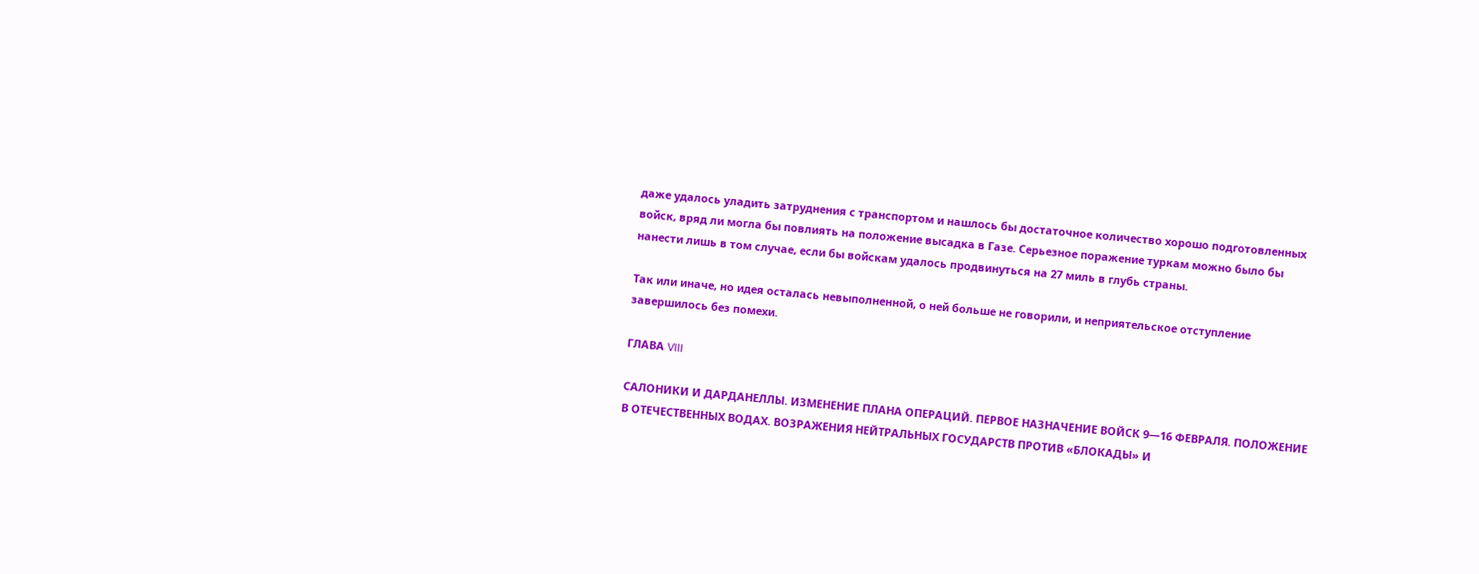даже удалось уладить затруднения с транспортом и нашлось бы достаточное количество хорошо подготовленных войск, вряд ли могла бы повлиять на положение высадка в Газе. Серьезное поражение туркам можно было бы нанести лишь в том случае, если бы войскам удалось продвинуться на 27 миль в глубь страны.

Так или иначе, но идея осталась невыполненной, о ней больше не говорили, и неприятельское отступление завершилось без помехи.

ГЛАВА VIII

САЛОНИКИ И ДАРДАНЕЛЛЫ. ИЗМЕНЕНИЕ ПЛАНА ОПЕРАЦИЙ. ПЕРВОЕ НАЗНАЧЕНИЕ ВОЙСК 9―16 ФЕВРАЛЯ. ПОЛОЖЕНИЕ В ОТЕЧЕСТВЕННЫХ ВОДАХ. ВОЗРАЖЕНИЯ НЕЙТРАЛЬНЫХ ГОСУДАРСТВ ПРОТИВ «БЛОКАДЫ» И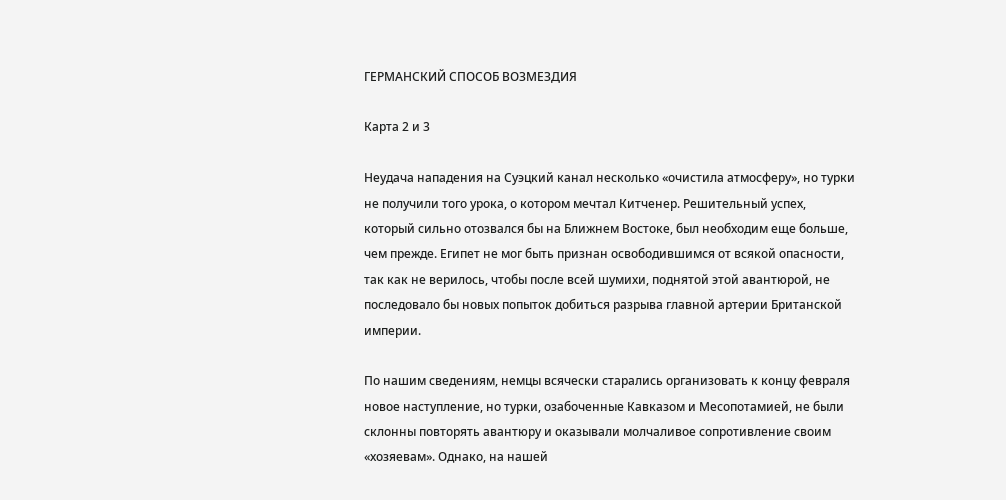ГЕРМАНСКИЙ СПОСОБ ВОЗМЕЗДИЯ

Карта 2 и 3

Неудача нападения на Суэцкий канал несколько «очистила атмосферу», но турки не получили того урока, о котором мечтал Китченер. Решительный успех, который сильно отозвался бы на Ближнем Востоке, был необходим еще больше, чем прежде. Египет не мог быть признан освободившимся от всякой опасности, так как не верилось, чтобы после всей шумихи, поднятой этой авантюрой, не последовало бы новых попыток добиться разрыва главной артерии Британской империи.

По нашим сведениям, немцы всячески старались организовать к концу февраля новое наступление, но турки, озабоченные Кавказом и Месопотамией, не были склонны повторять авантюру и оказывали молчаливое сопротивление своим «хозяевам». Однако, на нашей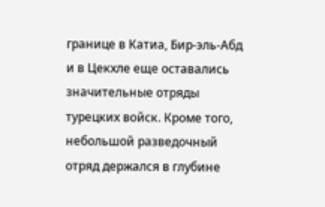границе в Катиа, Бир-эль-Абд и в Цекхле еще оставались значительные отряды турецких войск. Кроме того, небольшой разведочный отряд держался в глубине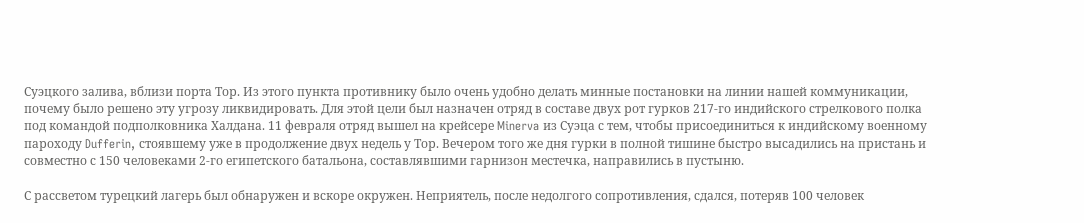Суэцкого залива, вблизи порта Тор. Из этого пункта противнику было очень удобно делать минные постановки на линии нашей коммуникации, почему было решено эту угрозу ликвидировать. Для этой цели был назначен отряд в составе двух рот гурков 217-го индийского стрелкового полка под командой подполковника Халдана. 11 февраля отряд вышел на крейсере Minerva из Суэца с тем, чтобы присоединиться к индийскому военному пароходу Dufferin, стоявшему уже в продолжение двух недель у Тор. Вечером того же дня гурки в полной тишине быстро высадились на пристань и совместно с 150 человеками 2-го египетского батальона, составлявшими гарнизон местечка, направились в пустыню.

С рассветом турецкий лагерь был обнаружен и вскоре окружен. Неприятель, после недолгого сопротивления, сдался, потеряв 100 человек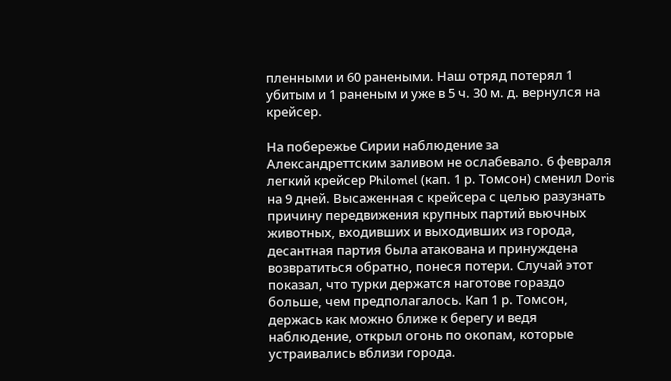пленными и 60 ранеными. Наш отряд потерял 1 убитым и 1 раненым и уже в 5 ч. 30 м. д. вернулся на крейсер.

На побережье Сирии наблюдение за Александреттским заливом не ослабевало. 6 февраля легкий крейсер Philomel (кап. 1 р. Томсон) сменил Doris на 9 дней. Высаженная с крейсера с целью разузнать причину передвижения крупных партий вьючных животных, входивших и выходивших из города, десантная партия была атакована и принуждена возвратиться обратно, понеся потери. Случай этот показал, что турки держатся наготове гораздо больше, чем предполагалось. Кап 1 р. Томсон, держась как можно ближе к берегу и ведя наблюдение, открыл огонь по окопам, которые устраивались вблизи города.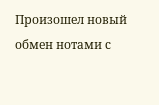Произошел новый обмен нотами с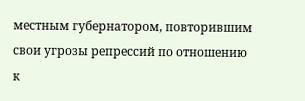местным губернатором, повторившим свои угрозы репрессий по отношению к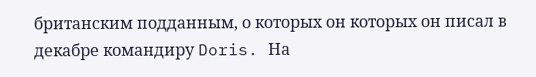британским подданным, о которых он которых он писал в декабре командиру Doris. На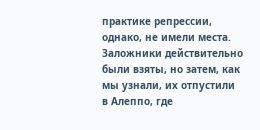практике репрессии, однако, не имели места. Заложники действительно были взяты, но затем, как мы узнали, их отпустили в Алеппо, где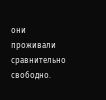они проживали сравнительно свободно.